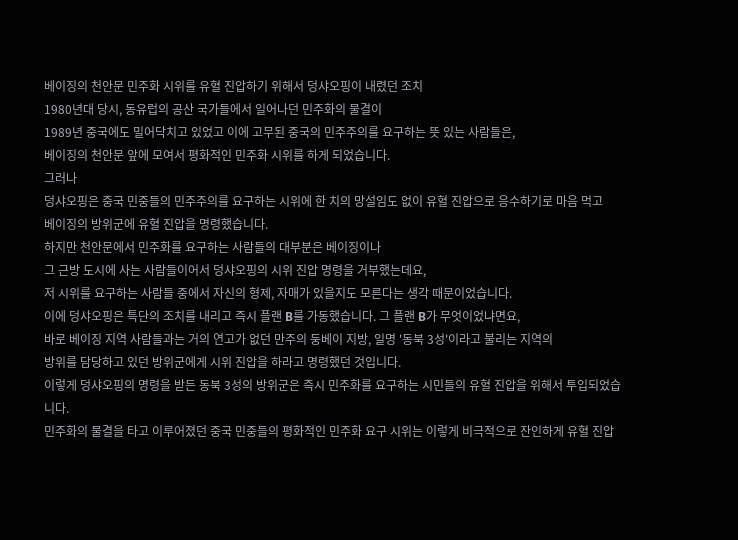베이징의 천안문 민주화 시위를 유혈 진압하기 위해서 덩샤오핑이 내렸던 조치
1980년대 당시, 동유럽의 공산 국가들에서 일어나던 민주화의 물결이
1989년 중국에도 밀어닥치고 있었고 이에 고무된 중국의 민주주의를 요구하는 뜻 있는 사람들은,
베이징의 천안문 앞에 모여서 평화적인 민주화 시위를 하게 되었습니다.
그러나
덩샤오핑은 중국 민중들의 민주주의를 요구하는 시위에 한 치의 망설임도 없이 유혈 진압으로 응수하기로 마음 먹고
베이징의 방위군에 유혈 진압을 명령했습니다.
하지만 천안문에서 민주화를 요구하는 사람들의 대부분은 베이징이나
그 근방 도시에 사는 사람들이어서 덩샤오핑의 시위 진압 명령을 거부했는데요,
저 시위를 요구하는 사람들 중에서 자신의 형제, 자매가 있을지도 모른다는 생각 때문이었습니다.
이에 덩샤오핑은 특단의 조치를 내리고 즉시 플랜 B를 가동했습니다. 그 플랜 B가 무엇이었냐면요,
바로 베이징 지역 사람들과는 거의 연고가 없던 만주의 둥베이 지방, 일명 '동북 3성'이라고 불리는 지역의
방위를 담당하고 있던 방위군에게 시위 진압을 하라고 명령했던 것입니다.
이렇게 덩샤오핑의 명령을 받든 동북 3성의 방위군은 즉시 민주화를 요구하는 시민들의 유혈 진압을 위해서 투입되었습니다.
민주화의 물결을 타고 이루어졌던 중국 민중들의 평화적인 민주화 요구 시위는 이렇게 비극적으로 잔인하게 유혈 진압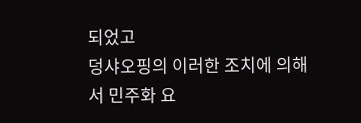되었고
덩샤오핑의 이러한 조치에 의해서 민주화 요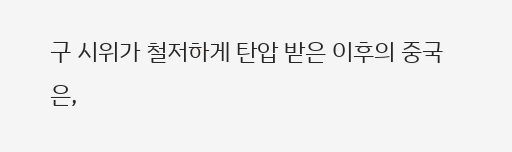구 시위가 철저하게 탄압 받은 이후의 중국은,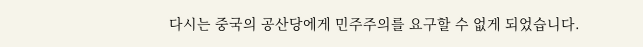다시는 중국의 공산당에게 민주주의를 요구할 수 없게 되었습니다.